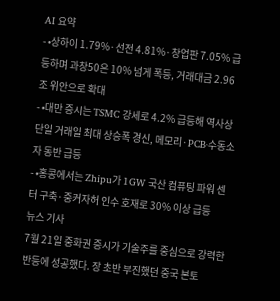AI 요약
- •상하이 1.79%·선전 4.81%·창업판 7.05% 급등하며 과창50은 10% 넘게 폭등, 거래대금 2.96조 위안으로 확대
- •대만 증시는 TSMC 강세로 4.2% 급등해 역사상 단일 거래일 최대 상승폭 경신, 메모리·PCB·수동소자 동반 급등
- •홍콩에서는 Zhipu가 1GW 국산 컴퓨팅 파워 센터 구축·중커자허 인수 호재로 30% 이상 급등
뉴스 기사
7월 21일 중화권 증시가 기술주를 중심으로 강력한 반등에 성공했다. 장 초반 부진했던 중국 본토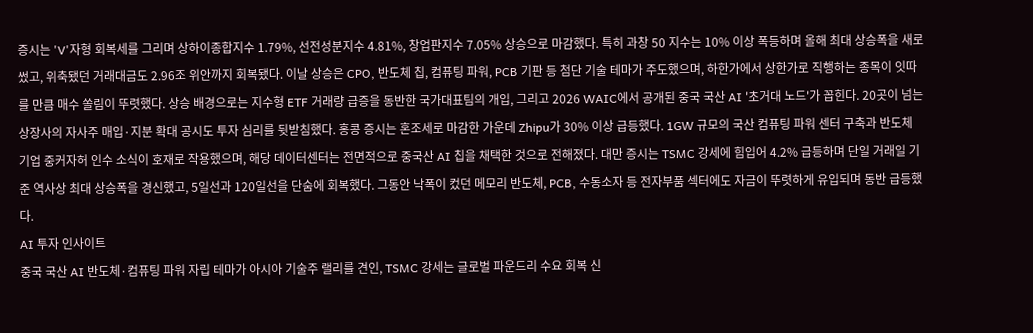증시는 'V'자형 회복세를 그리며 상하이종합지수 1.79%, 선전성분지수 4.81%, 창업판지수 7.05% 상승으로 마감했다. 특히 과창 50 지수는 10% 이상 폭등하며 올해 최대 상승폭을 새로 썼고, 위축됐던 거래대금도 2.96조 위안까지 회복됐다. 이날 상승은 CPO, 반도체 칩, 컴퓨팅 파워, PCB 기판 등 첨단 기술 테마가 주도했으며, 하한가에서 상한가로 직행하는 종목이 잇따를 만큼 매수 쏠림이 뚜렷했다. 상승 배경으로는 지수형 ETF 거래량 급증을 동반한 국가대표팀의 개입, 그리고 2026 WAIC에서 공개된 중국 국산 AI '초거대 노드'가 꼽힌다. 20곳이 넘는 상장사의 자사주 매입·지분 확대 공시도 투자 심리를 뒷받침했다. 홍콩 증시는 혼조세로 마감한 가운데 Zhipu가 30% 이상 급등했다. 1GW 규모의 국산 컴퓨팅 파워 센터 구축과 반도체 기업 중커자허 인수 소식이 호재로 작용했으며, 해당 데이터센터는 전면적으로 중국산 AI 칩을 채택한 것으로 전해졌다. 대만 증시는 TSMC 강세에 힘입어 4.2% 급등하며 단일 거래일 기준 역사상 최대 상승폭을 경신했고, 5일선과 120일선을 단숨에 회복했다. 그동안 낙폭이 컸던 메모리 반도체, PCB, 수동소자 등 전자부품 섹터에도 자금이 뚜렷하게 유입되며 동반 급등했다.
AI 투자 인사이트
중국 국산 AI 반도체·컴퓨팅 파워 자립 테마가 아시아 기술주 랠리를 견인, TSMC 강세는 글로벌 파운드리 수요 회복 신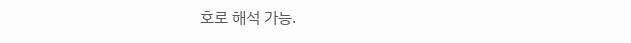호로 해석 가능.